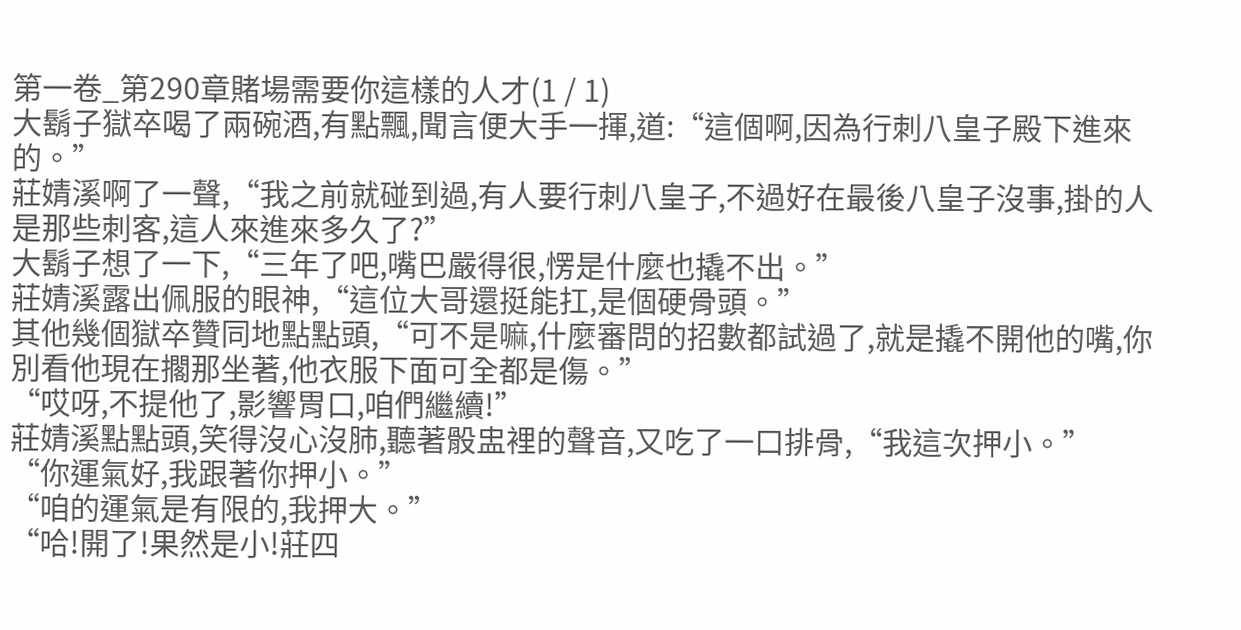第一卷_第290章賭場需要你這樣的人才(1 / 1)
大鬍子獄卒喝了兩碗酒,有點飄,聞言便大手一揮,道:“這個啊,因為行刺八皇子殿下進來的。”
莊婧溪啊了一聲,“我之前就碰到過,有人要行刺八皇子,不過好在最後八皇子沒事,掛的人是那些刺客,這人來進來多久了?”
大鬍子想了一下,“三年了吧,嘴巴嚴得很,愣是什麼也撬不出。”
莊婧溪露出佩服的眼神,“這位大哥還挺能扛,是個硬骨頭。”
其他幾個獄卒贊同地點點頭,“可不是嘛,什麼審問的招數都試過了,就是撬不開他的嘴,你別看他現在擱那坐著,他衣服下面可全都是傷。”
“哎呀,不提他了,影響胃口,咱們繼續!”
莊婧溪點點頭,笑得沒心沒肺,聽著骰盅裡的聲音,又吃了一口排骨,“我這次押小。”
“你運氣好,我跟著你押小。”
“咱的運氣是有限的,我押大。”
“哈!開了!果然是小!莊四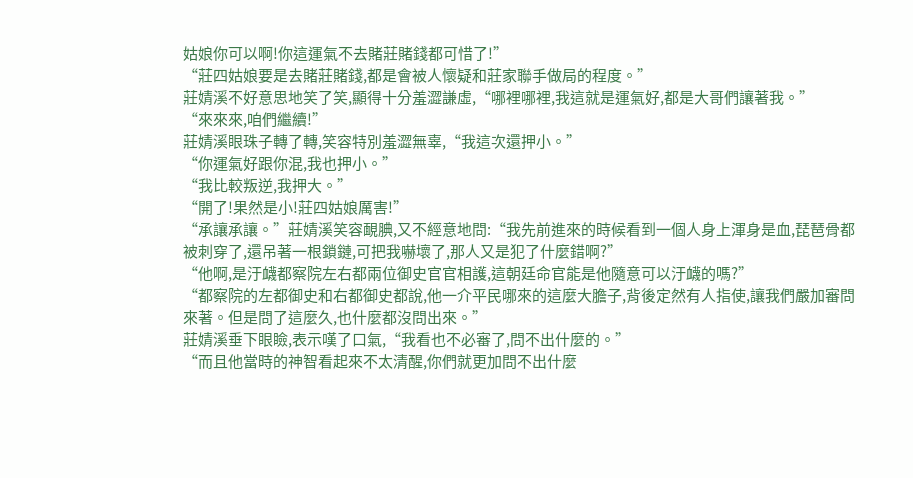姑娘你可以啊!你這運氣不去賭莊賭錢都可惜了!”
“莊四姑娘要是去賭莊賭錢,都是會被人懷疑和莊家聯手做局的程度。”
莊婧溪不好意思地笑了笑,顯得十分羞澀謙虛,“哪裡哪裡,我這就是運氣好,都是大哥們讓著我。”
“來來來,咱們繼續!”
莊婧溪眼珠子轉了轉,笑容特別羞澀無辜,“我這次還押小。”
“你運氣好跟你混,我也押小。”
“我比較叛逆,我押大。”
“開了!果然是小!莊四姑娘厲害!”
“承讓承讓。”莊婧溪笑容靦腆,又不經意地問:“我先前進來的時候看到一個人身上渾身是血,琵琶骨都被刺穿了,還吊著一根鎖鏈,可把我嚇壞了,那人又是犯了什麼錯啊?”
“他啊,是汙衊都察院左右都兩位御史官官相護,這朝廷命官能是他隨意可以汙衊的嗎?”
“都察院的左都御史和右都御史都說,他一介平民哪來的這麼大膽子,背後定然有人指使,讓我們嚴加審問來著。但是問了這麼久,也什麼都沒問出來。”
莊婧溪垂下眼瞼,表示嘆了口氣,“我看也不必審了,問不出什麼的。”
“而且他當時的神智看起來不太清醒,你們就更加問不出什麼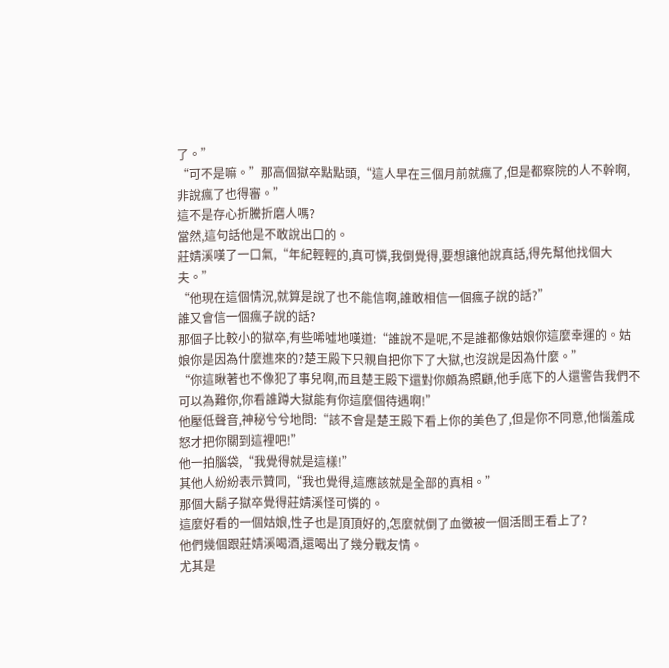了。”
“可不是嘛。”那高個獄卒點點頭,“這人早在三個月前就瘋了,但是都察院的人不幹啊,非說瘋了也得審。”
這不是存心折騰折磨人嗎?
當然,這句話他是不敢說出口的。
莊婧溪嘆了一口氣,“年紀輕輕的,真可憐,我倒覺得,要想讓他說真話,得先幫他找個大夫。”
“他現在這個情況,就算是說了也不能信啊,誰敢相信一個瘋子說的話?”
誰又會信一個瘋子說的話?
那個子比較小的獄卒,有些唏噓地嘆道:“誰說不是呢,不是誰都像姑娘你這麼幸運的。姑娘你是因為什麼進來的?楚王殿下只親自把你下了大獄,也沒說是因為什麼。”
“你這瞅著也不像犯了事兒啊,而且楚王殿下還對你頗為照顧,他手底下的人還警告我們不可以為難你,你看誰蹲大獄能有你這麼個待遇啊!”
他壓低聲音,神秘兮兮地問:“該不會是楚王殿下看上你的美色了,但是你不同意,他惱羞成怒才把你關到這裡吧!”
他一拍腦袋,“我覺得就是這樣!”
其他人紛紛表示贊同,“我也覺得,這應該就是全部的真相。”
那個大鬍子獄卒覺得莊婧溪怪可憐的。
這麼好看的一個姑娘,性子也是頂頂好的,怎麼就倒了血黴被一個活閻王看上了?
他們幾個跟莊婧溪喝酒,還喝出了幾分戰友情。
尤其是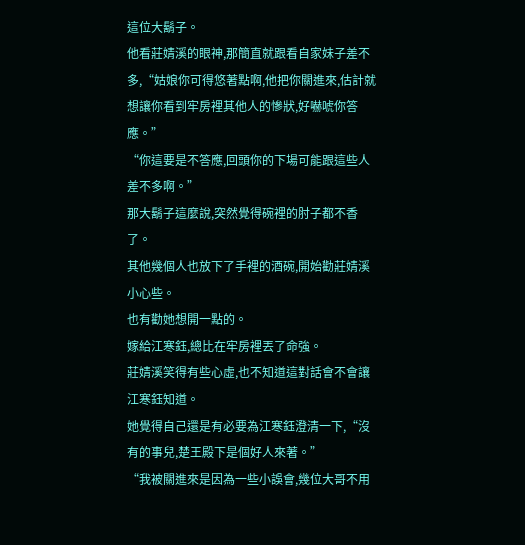這位大鬍子。
他看莊婧溪的眼神,那簡直就跟看自家妹子差不多,“姑娘你可得悠著點啊,他把你關進來,估計就想讓你看到牢房裡其他人的慘狀,好嚇唬你答應。”
“你這要是不答應,回頭你的下場可能跟這些人差不多啊。”
那大鬍子這麼說,突然覺得碗裡的肘子都不香了。
其他幾個人也放下了手裡的酒碗,開始勸莊婧溪小心些。
也有勸她想開一點的。
嫁給江寒鈺,總比在牢房裡丟了命強。
莊婧溪笑得有些心虛,也不知道這對話會不會讓江寒鈺知道。
她覺得自己還是有必要為江寒鈺澄清一下,“沒有的事兒,楚王殿下是個好人來著。”
“我被關進來是因為一些小誤會,幾位大哥不用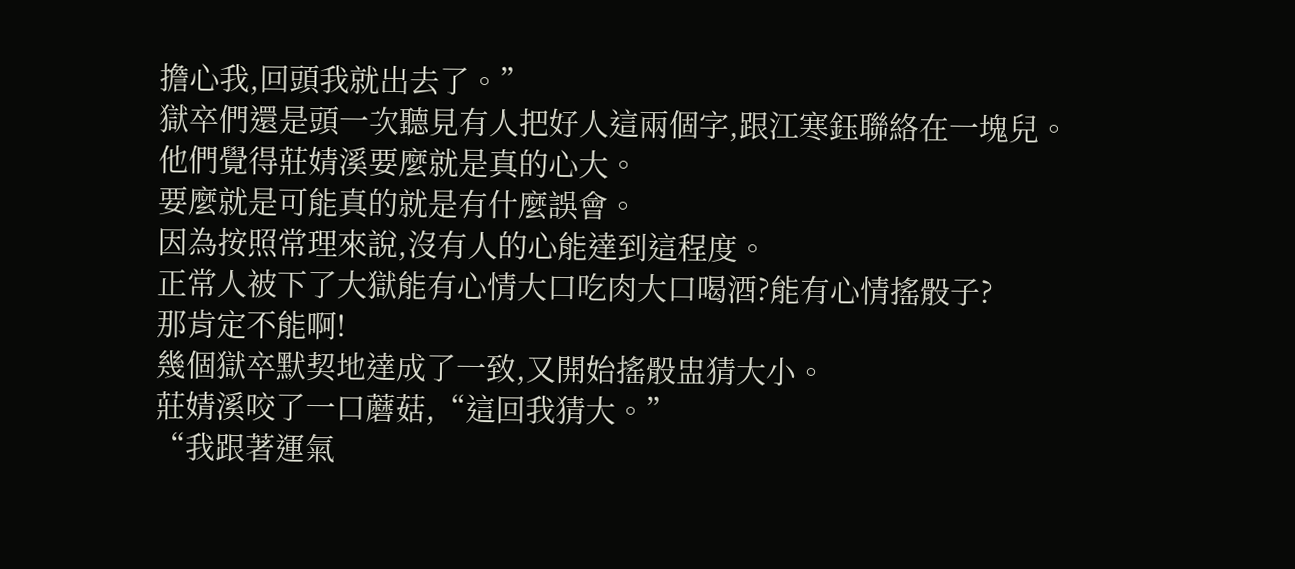擔心我,回頭我就出去了。”
獄卒們還是頭一次聽見有人把好人這兩個字,跟江寒鈺聯絡在一塊兒。
他們覺得莊婧溪要麼就是真的心大。
要麼就是可能真的就是有什麼誤會。
因為按照常理來說,沒有人的心能達到這程度。
正常人被下了大獄能有心情大口吃肉大口喝酒?能有心情搖骰子?
那肯定不能啊!
幾個獄卒默契地達成了一致,又開始搖骰盅猜大小。
莊婧溪咬了一口蘑菇,“這回我猜大。”
“我跟著運氣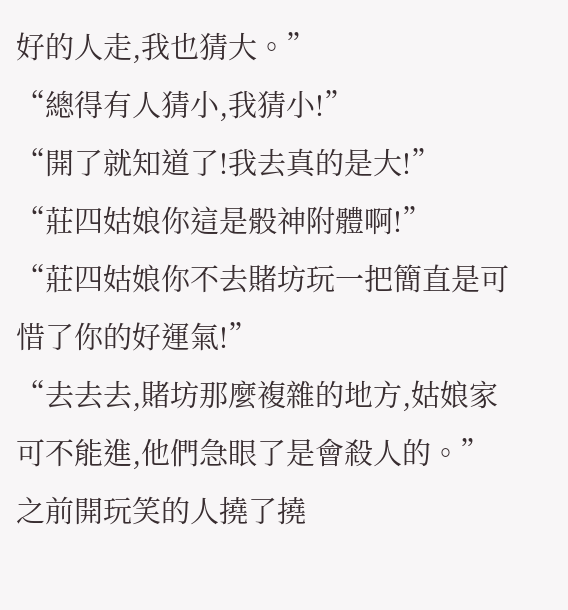好的人走,我也猜大。”
“總得有人猜小,我猜小!”
“開了就知道了!我去真的是大!”
“莊四姑娘你這是骰神附體啊!”
“莊四姑娘你不去賭坊玩一把簡直是可惜了你的好運氣!”
“去去去,賭坊那麼複雜的地方,姑娘家可不能進,他們急眼了是會殺人的。”
之前開玩笑的人撓了撓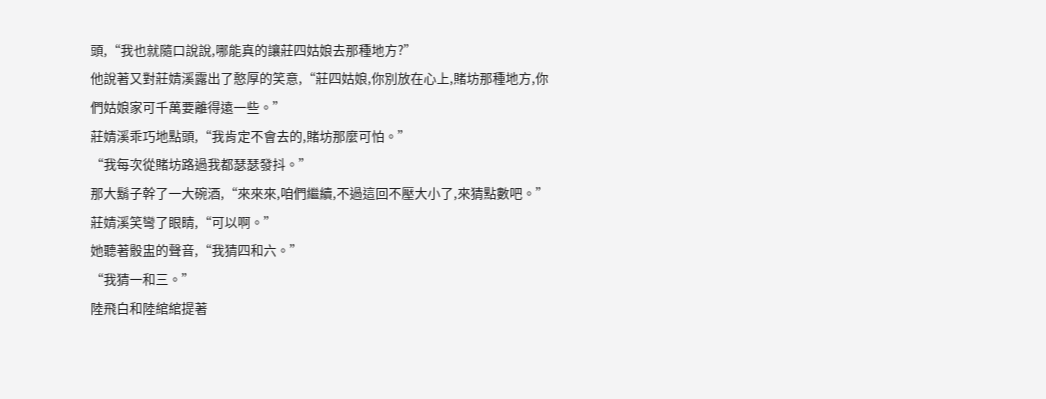頭,“我也就隨口說說,哪能真的讓莊四姑娘去那種地方?”
他說著又對莊婧溪露出了憨厚的笑意,“莊四姑娘,你別放在心上,賭坊那種地方,你們姑娘家可千萬要離得遠一些。”
莊婧溪乖巧地點頭,“我肯定不會去的,賭坊那麼可怕。”
“我每次從賭坊路過我都瑟瑟發抖。”
那大鬍子幹了一大碗酒,“來來來,咱們繼續,不過這回不壓大小了,來猜點數吧。”
莊婧溪笑彎了眼睛,“可以啊。”
她聽著骰盅的聲音,“我猜四和六。”
“我猜一和三。”
陸飛白和陸綰綰提著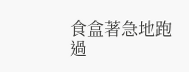食盒著急地跑過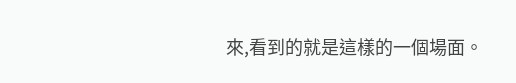來,看到的就是這樣的一個場面。